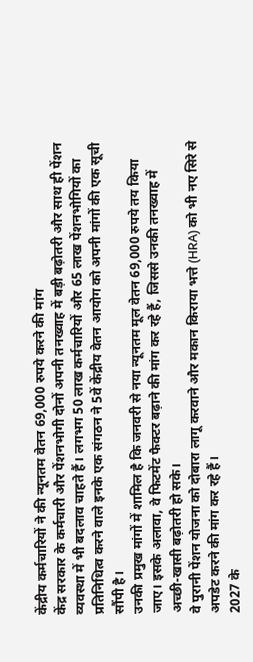केंद्रीय कर्मचारियों ने की न्यूनतम वेतन 69,000 रुपये करने की मांग
केंद्र सरकार के कर्मचारी और पेंशनभोगी दोनों अपनी तनख्वाह में बड़ी बढ़ोतरी और साथ ही पेंशन व्यवस्था में भी बदलाव चाहते हैं। लगभग 50 लाख कर्मचारियों और 65 लाख पेंशनभोगियों का प्रतिनिधित्व करने वाले इनके एक संगठन ने 5वें केंद्रीय वेतन आयोग को अपनी मांगों की एक सूची सौंपी है।
उनकी प्रमुख मांगों में शामिल है कि जनवरी से नया न्यूनतम मूल वेतन 69,000 रुपये तय किया जाए। इसके अलावा, वे फिटमेंट फैक्टर बढ़ाने की मांग कर रहे हैं, जिससे उनकी तनख्वाह में अच्छी-खासी बढ़ोतरी हो सके।
वे पुरानी पेंशन योजना को दोबारा लागू करवाने और मकान किराया भत्ते (HRA) को भी नए सिरे से अपडेट करने की मांग कर रहे हैं।
2027 के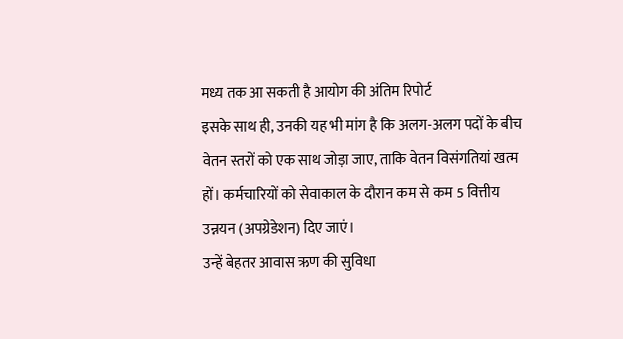मध्य तक आ सकती है आयोग की अंतिम रिपोर्ट
इसके साथ ही, उनकी यह भी मांग है कि अलग-अलग पदों के बीच वेतन स्तरों को एक साथ जोड़ा जाए, ताकि वेतन विसंगतियां खत्म हों। कर्मचारियों को सेवाकाल के दौरान कम से कम 5 वित्तीय उन्नयन (अपग्रेडेशन) दिए जाएं।
उन्हें बेहतर आवास ऋण की सुविधा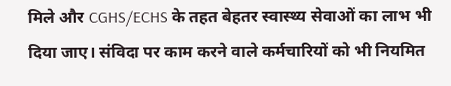मिले और CGHS/ECHS के तहत बेहतर स्वास्थ्य सेवाओं का लाभ भी दिया जाए। संविदा पर काम करने वाले कर्मचारियों को भी नियमित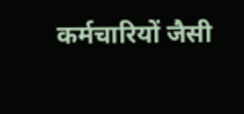कर्मचारियों जैसी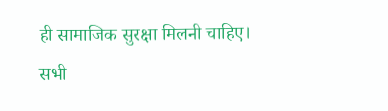ही सामाजिक सुरक्षा मिलनी चाहिए।
सभी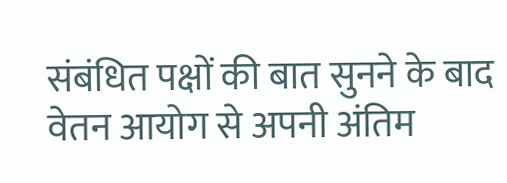संबंधित पक्षों की बात सुनने के बाद वेतन आयोग से अपनी अंतिम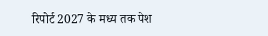रिपोर्ट 2027 के मध्य तक पेश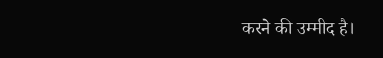करने की उम्मीद है।